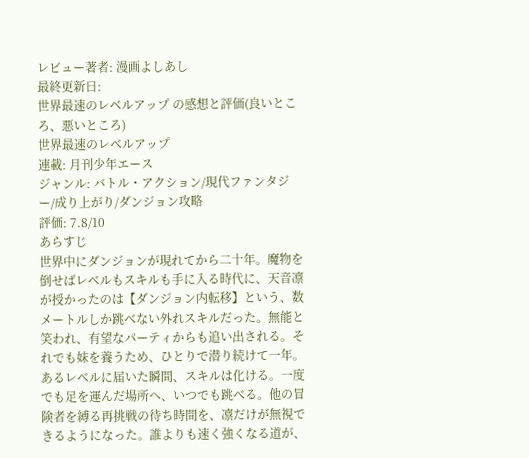レビュー著者: 漫画よしあし
最終更新日:
世界最速のレベルアップ の感想と評価(良いところ、悪いところ)
世界最速のレベルアップ
連載: 月刊少年エース
ジャンル: バトル・アクション/現代ファンタジー/成り上がり/ダンジョン攻略
評価: 7.8/10
あらすじ
世界中にダンジョンが現れてから二十年。魔物を倒せばレベルもスキルも手に入る時代に、天音凛が授かったのは【ダンジョン内転移】という、数メートルしか跳べない外れスキルだった。無能と笑われ、有望なパーティからも追い出される。それでも妹を養うため、ひとりで潜り続けて一年。あるレベルに届いた瞬間、スキルは化ける。一度でも足を運んだ場所へ、いつでも跳べる。他の冒険者を縛る再挑戦の待ち時間を、凛だけが無視できるようになった。誰よりも速く強くなる道が、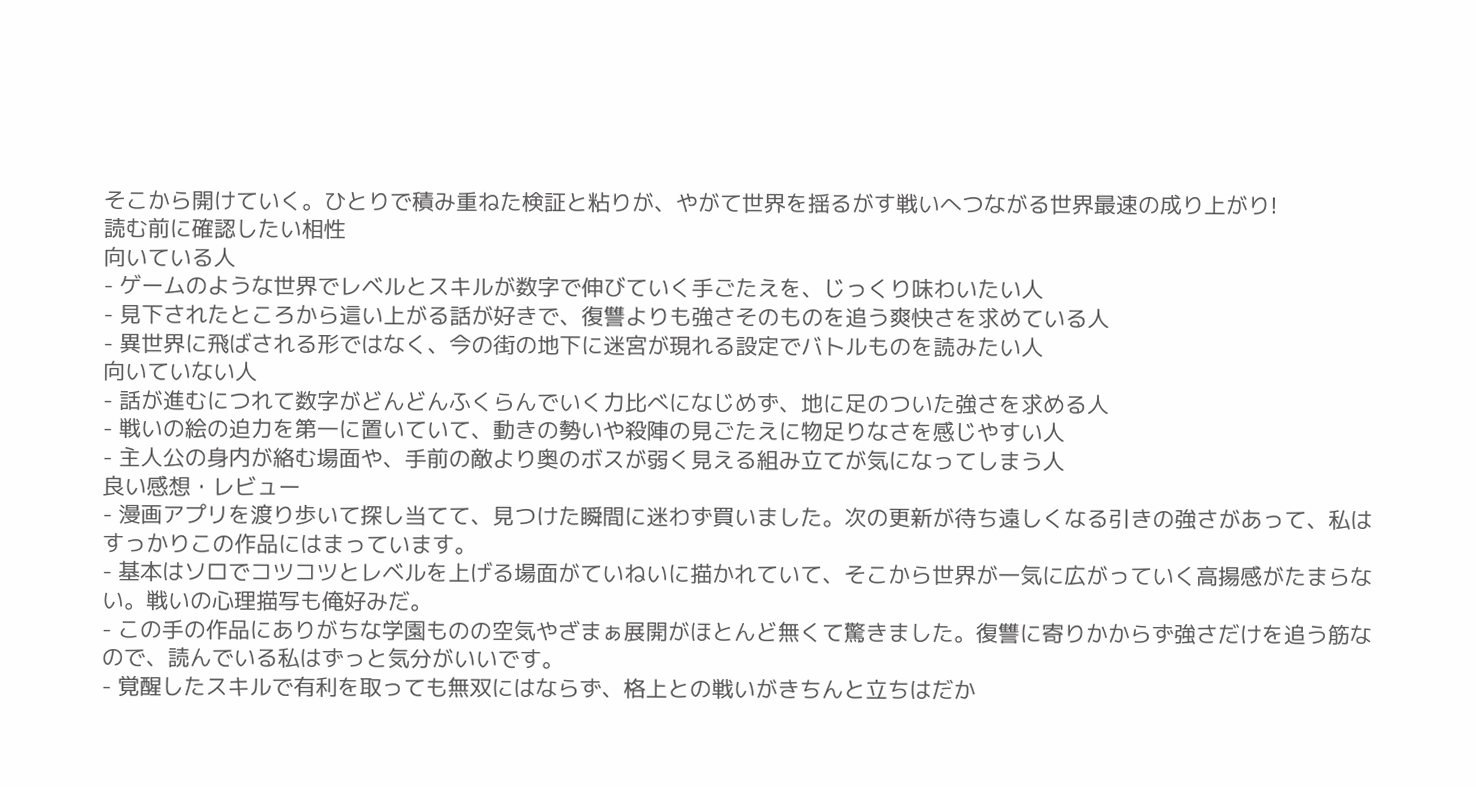そこから開けていく。ひとりで積み重ねた検証と粘りが、やがて世界を揺るがす戦いへつながる世界最速の成り上がり!
読む前に確認したい相性
向いている人
- ゲームのような世界でレベルとスキルが数字で伸びていく手ごたえを、じっくり味わいたい人
- 見下されたところから這い上がる話が好きで、復讐よりも強さそのものを追う爽快さを求めている人
- 異世界に飛ばされる形ではなく、今の街の地下に迷宮が現れる設定でバトルものを読みたい人
向いていない人
- 話が進むにつれて数字がどんどんふくらんでいく力比べになじめず、地に足のついた強さを求める人
- 戦いの絵の迫力を第一に置いていて、動きの勢いや殺陣の見ごたえに物足りなさを感じやすい人
- 主人公の身内が絡む場面や、手前の敵より奥のボスが弱く見える組み立てが気になってしまう人
良い感想・レビュー
- 漫画アプリを渡り歩いて探し当てて、見つけた瞬間に迷わず買いました。次の更新が待ち遠しくなる引きの強さがあって、私はすっかりこの作品にはまっています。
- 基本はソロでコツコツとレベルを上げる場面がていねいに描かれていて、そこから世界が一気に広がっていく高揚感がたまらない。戦いの心理描写も俺好みだ。
- この手の作品にありがちな学園ものの空気やざまぁ展開がほとんど無くて驚きました。復讐に寄りかからず強さだけを追う筋なので、読んでいる私はずっと気分がいいです。
- 覚醒したスキルで有利を取っても無双にはならず、格上との戦いがきちんと立ちはだか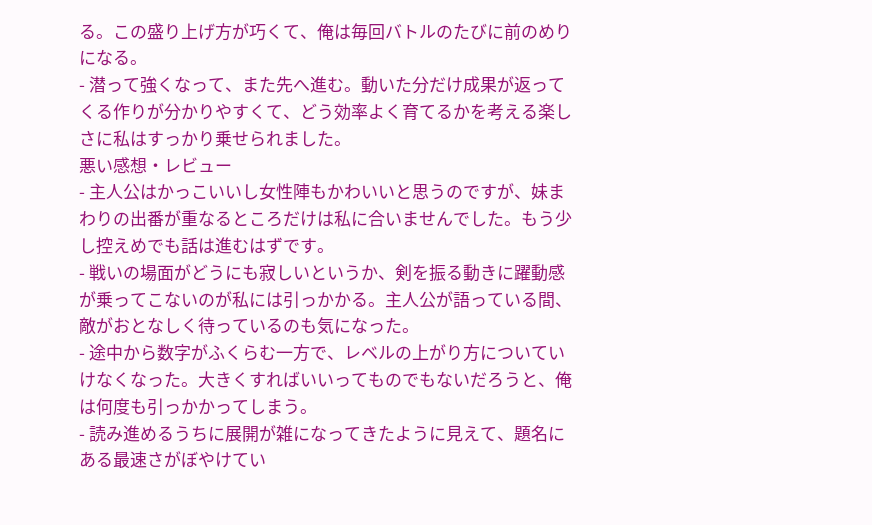る。この盛り上げ方が巧くて、俺は毎回バトルのたびに前のめりになる。
- 潜って強くなって、また先へ進む。動いた分だけ成果が返ってくる作りが分かりやすくて、どう効率よく育てるかを考える楽しさに私はすっかり乗せられました。
悪い感想・レビュー
- 主人公はかっこいいし女性陣もかわいいと思うのですが、妹まわりの出番が重なるところだけは私に合いませんでした。もう少し控えめでも話は進むはずです。
- 戦いの場面がどうにも寂しいというか、剣を振る動きに躍動感が乗ってこないのが私には引っかかる。主人公が語っている間、敵がおとなしく待っているのも気になった。
- 途中から数字がふくらむ一方で、レベルの上がり方についていけなくなった。大きくすればいいってものでもないだろうと、俺は何度も引っかかってしまう。
- 読み進めるうちに展開が雑になってきたように見えて、題名にある最速さがぼやけてい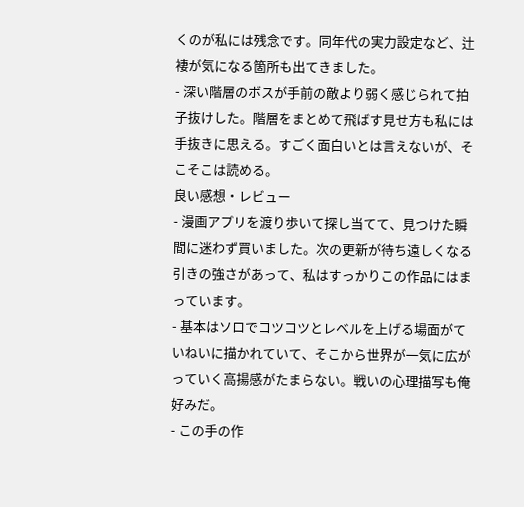くのが私には残念です。同年代の実力設定など、辻褄が気になる箇所も出てきました。
- 深い階層のボスが手前の敵より弱く感じられて拍子抜けした。階層をまとめて飛ばす見せ方も私には手抜きに思える。すごく面白いとは言えないが、そこそこは読める。
良い感想・レビュー
- 漫画アプリを渡り歩いて探し当てて、見つけた瞬間に迷わず買いました。次の更新が待ち遠しくなる引きの強さがあって、私はすっかりこの作品にはまっています。
- 基本はソロでコツコツとレベルを上げる場面がていねいに描かれていて、そこから世界が一気に広がっていく高揚感がたまらない。戦いの心理描写も俺好みだ。
- この手の作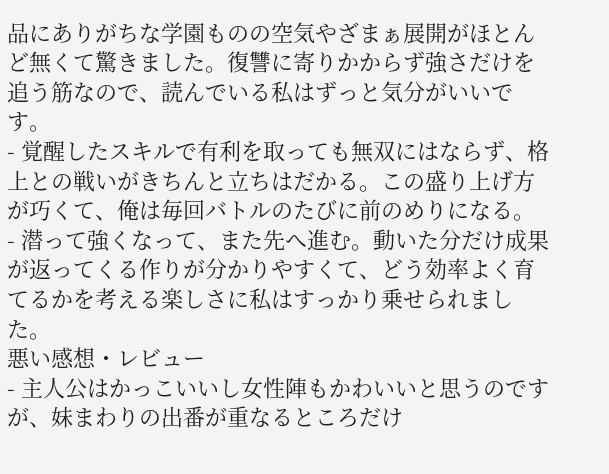品にありがちな学園ものの空気やざまぁ展開がほとんど無くて驚きました。復讐に寄りかからず強さだけを追う筋なので、読んでいる私はずっと気分がいいです。
- 覚醒したスキルで有利を取っても無双にはならず、格上との戦いがきちんと立ちはだかる。この盛り上げ方が巧くて、俺は毎回バトルのたびに前のめりになる。
- 潜って強くなって、また先へ進む。動いた分だけ成果が返ってくる作りが分かりやすくて、どう効率よく育てるかを考える楽しさに私はすっかり乗せられました。
悪い感想・レビュー
- 主人公はかっこいいし女性陣もかわいいと思うのですが、妹まわりの出番が重なるところだけ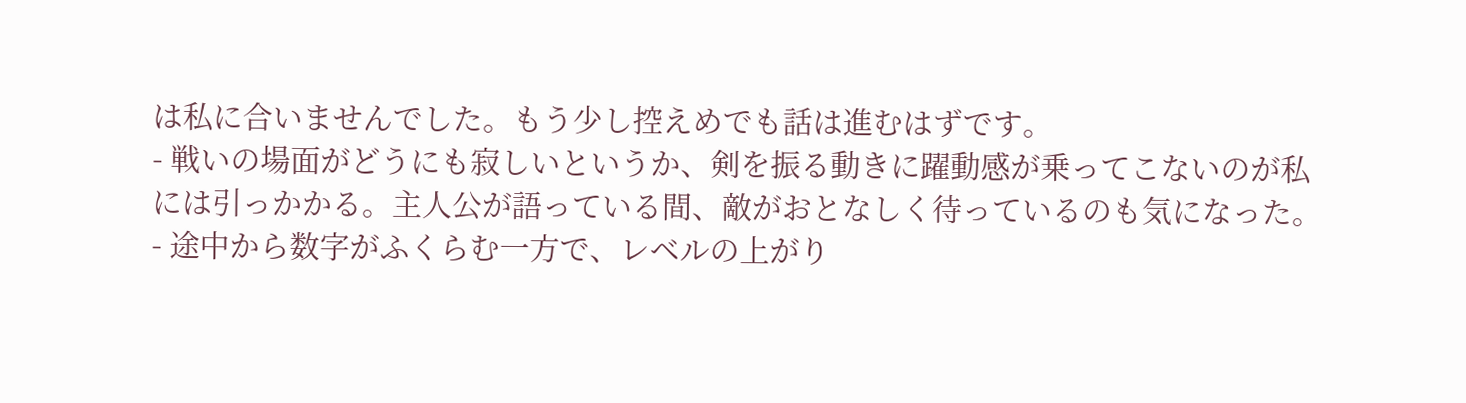は私に合いませんでした。もう少し控えめでも話は進むはずです。
- 戦いの場面がどうにも寂しいというか、剣を振る動きに躍動感が乗ってこないのが私には引っかかる。主人公が語っている間、敵がおとなしく待っているのも気になった。
- 途中から数字がふくらむ一方で、レベルの上がり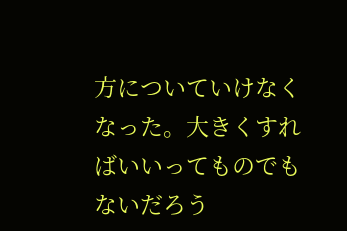方についていけなくなった。大きくすればいいってものでもないだろう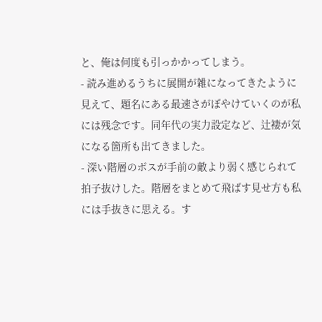と、俺は何度も引っかかってしまう。
- 読み進めるうちに展開が雑になってきたように見えて、題名にある最速さがぼやけていくのが私には残念です。同年代の実力設定など、辻褄が気になる箇所も出てきました。
- 深い階層のボスが手前の敵より弱く感じられて拍子抜けした。階層をまとめて飛ばす見せ方も私には手抜きに思える。す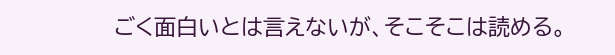ごく面白いとは言えないが、そこそこは読める。